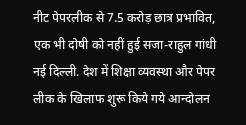नीट पेपरलीक से 7.5 करोड़ छात्र प्रभावित, एक भी दोषी को नहीं हुई सजा-राहुल गांधी
नई दिल्ली. देश में शिक्षा व्यवस्था और पेपर लीक के खिलाफ शुरू किये गये आन्दोलन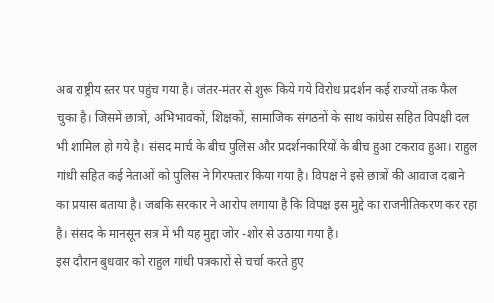अब राष्ट्रीय स्तर पर पहुंच गया है। जंतर-मंतर से शुरू किये गये विरोध प्रदर्शन कई राज्यों तक फैल चुका है। जिसमें छात्रों, अभिभावकों, शिक्षकों, सामाजिक संगठनों के साथ कांग्रेस सहित विपक्षी दल भी शामिल हो गये है। संसद मार्च के बीच पुलिस और प्रदर्शनकारियों के बीच हुआ टकराव हुआ। राहुल गांधी सहित कई नेताओं को पुलिस ने गिरफ्तार किया गया है। विपक्ष ने इसे छात्रों की आवाज दबाने का प्रयास बताया है। जबकि सरकार ने आरोप लगाया है कि विपक्ष इस मुद्दे का राजनीतिकरण कर रहा है। संसद के मानसून सत्र में भी यह मुद्दा जोर -शोर से उठाया गया है।
इस दौरान बुधवार को राहुल गांधी पत्रकारों से चर्चा करते हुए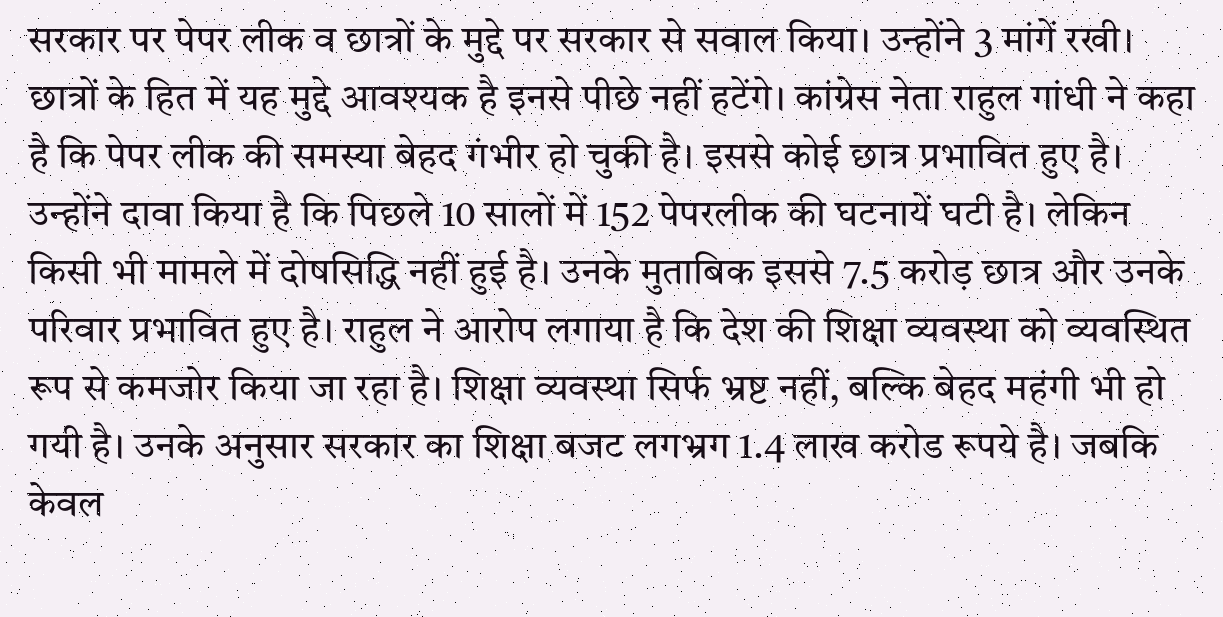सरकार पर पेपर लीक व छात्रों के मुद्दे पर सरकार से सवाल किया। उन्होंने 3 मांगें रखी। छात्रों के हित में यह मुद्दे आवश्यक है इनसे पीछे नहीं हटेंगे। कांग्रेस नेता राहुल गांधी ने कहा है कि पेपर लीक की समस्या बेहद गंभीर हो चुकी है। इससे कोई छात्र प्रभावित हुए है।
उन्होंने दावा किया है कि पिछले 10 सालों में 152 पेपरलीक की घटनायें घटी है। लेकिन किसी भी मामले में दोषसिद्धि नहीं हुई है। उनके मुताबिक इससे 7.5 करोड़ छात्र और उनके परिवार प्रभावित हुए है। राहुल ने आरोप लगाया है कि देश की शिक्षा व्यवस्था को व्यवस्थित रूप से कमजोर किया जा रहा है। शिक्षा व्यवस्था सिर्फ भ्रष्ट नहीं, बल्कि बेहद महंगी भी हो गयी है। उनके अनुसार सरकार का शिक्षा बजट लगभ्रग 1.4 लाख करोड रूपये है। जबकि केवल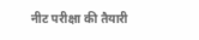नीट परीक्षा की तैयारी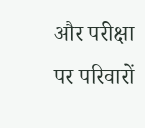और परीक्षा पर परिवारों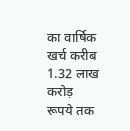का वार्षिक खर्च करीब 1.32 लाख करोड़ रूपये तक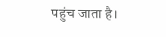पहुंच जाता है।